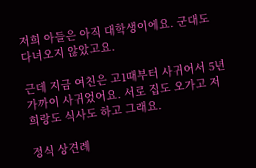저희 아들은 아직 대학생이에요. 군대도 다녀오지 않았고요.

근데 지금 여친은 고1때부터 사귀어서 5년 가까이 사귀었어요. 서로 집도 오가고 저희랑도 식사도 하고 그래요.

정식 상견례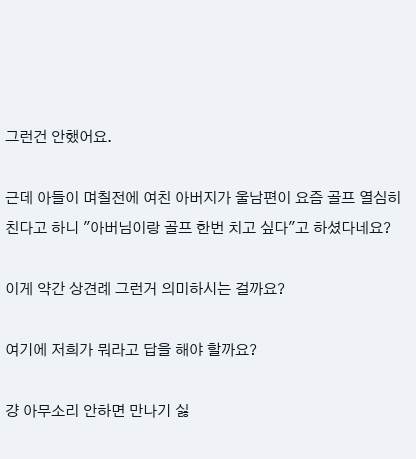그런건 안했어요.

근데 아들이 며칠전에 여친 아버지가 울남편이 요즘 골프 열심히 친다고 하니 "아버님이랑 골프 한번 치고 싶다"고 하셨다네요?

이게 약간 상견례 그런거 의미하시는 걸까요?

여기에 저희가 뭐라고 답을 해야 할까요?

걍 아무소리 안하면 만나기 싫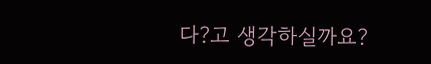다?고 생각하실까요?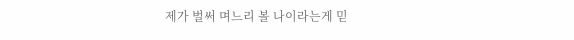제가 벌써 며느리 볼 나이라는게 믿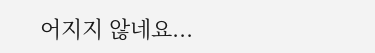어지지 않네요...